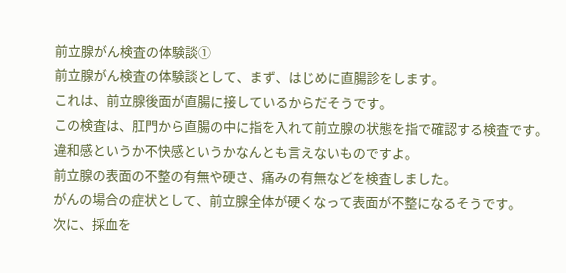前立腺がん検査の体験談①
前立腺がん検査の体験談として、まず、はじめに直腸診をします。
これは、前立腺後面が直腸に接しているからだそうです。
この検査は、肛門から直腸の中に指を入れて前立腺の状態を指で確認する検査です。
違和感というか不快感というかなんとも言えないものですよ。
前立腺の表面の不整の有無や硬さ、痛みの有無などを検査しました。
がんの場合の症状として、前立腺全体が硬くなって表面が不整になるそうです。
次に、採血を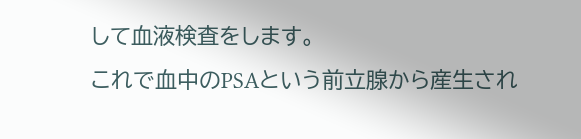して血液検査をします。
これで血中のPSAという前立腺から産生され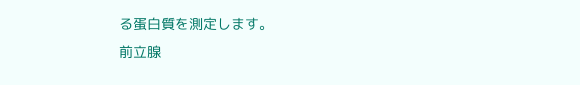る蛋白質を測定します。
前立腺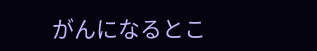がんになるとこ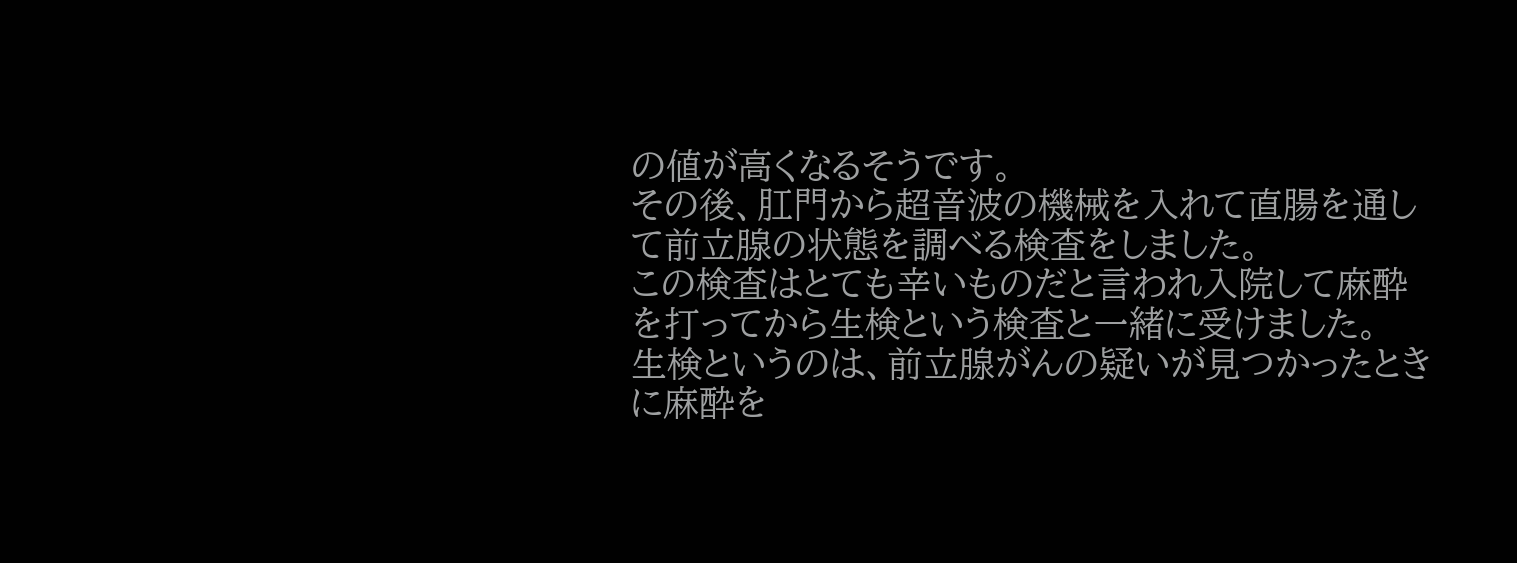の値が高くなるそうです。
その後、肛門から超音波の機械を入れて直腸を通して前立腺の状態を調べる検査をしました。
この検査はとても辛いものだと言われ入院して麻酔を打ってから生検という検査と一緒に受けました。
生検というのは、前立腺がんの疑いが見つかったときに麻酔を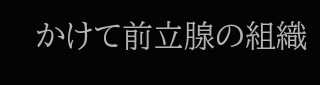かけて前立腺の組織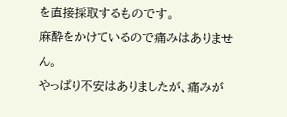を直接採取するものです。
麻酔をかけているので痛みはありません。
やっぱり不安はありましたが、痛みが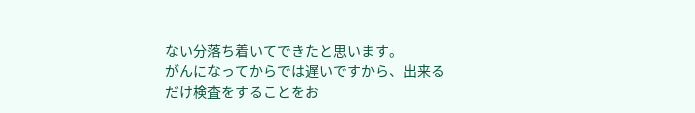ない分落ち着いてできたと思います。
がんになってからでは遅いですから、出来るだけ検査をすることをお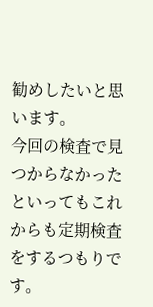勧めしたいと思います。
今回の検査で見つからなかったといってもこれからも定期検査をするつもりです。